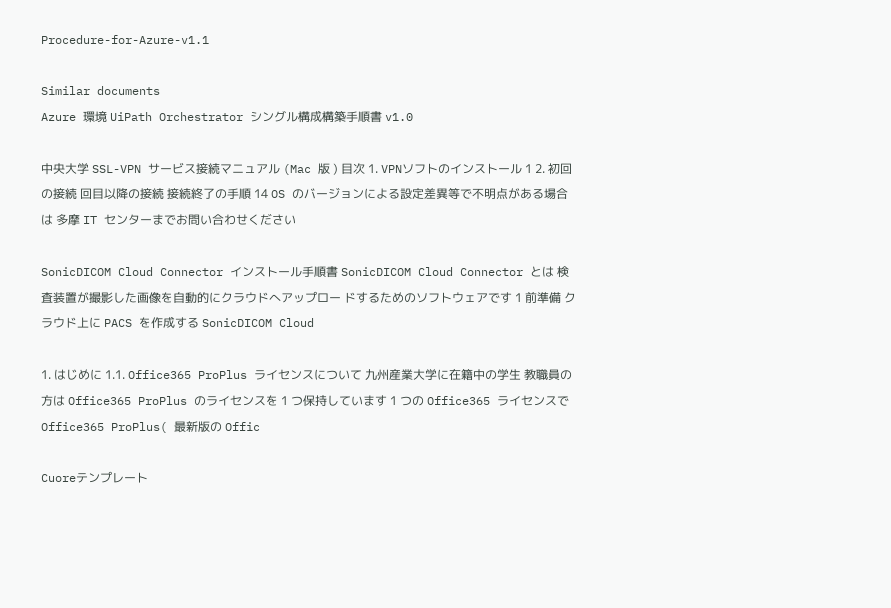Procedure-for-Azure-v1.1

Similar documents
Azure 環境 UiPath Orchestrator シングル構成構築手順書 v1.0

中央大学 SSL-VPN サービス接続マニュアル (Mac 版 ) 目次 1. VPNソフトのインストール 1 2. 初回の接続 回目以降の接続 接続終了の手順 14 OS のバージョンによる設定差異等で不明点がある場合は 多摩 IT センターまでお問い合わせください

SonicDICOM Cloud Connector インストール手順書 SonicDICOM Cloud Connector とは 検査装置が撮影した画像を自動的にクラウドへアップロー ドするためのソフトウェアです 1 前準備 クラウド上に PACS を作成する SonicDICOM Cloud

1. はじめに 1.1. Office365 ProPlus ライセンスについて 九州産業大学に在籍中の学生 教職員の方は Office365 ProPlus のライセンスを 1 つ保持しています 1 つの Office365 ライセンスで Office365 ProPlus( 最新版の Offic

Cuoreテンプレート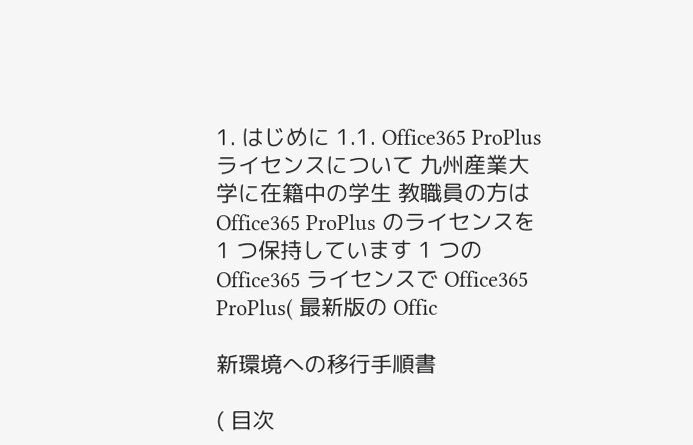1. はじめに 1.1. Office365 ProPlus ライセンスについて 九州産業大学に在籍中の学生 教職員の方は Office365 ProPlus のライセンスを 1 つ保持しています 1 つの Office365 ライセンスで Office365 ProPlus( 最新版の Offic

新環境への移行手順書

( 目次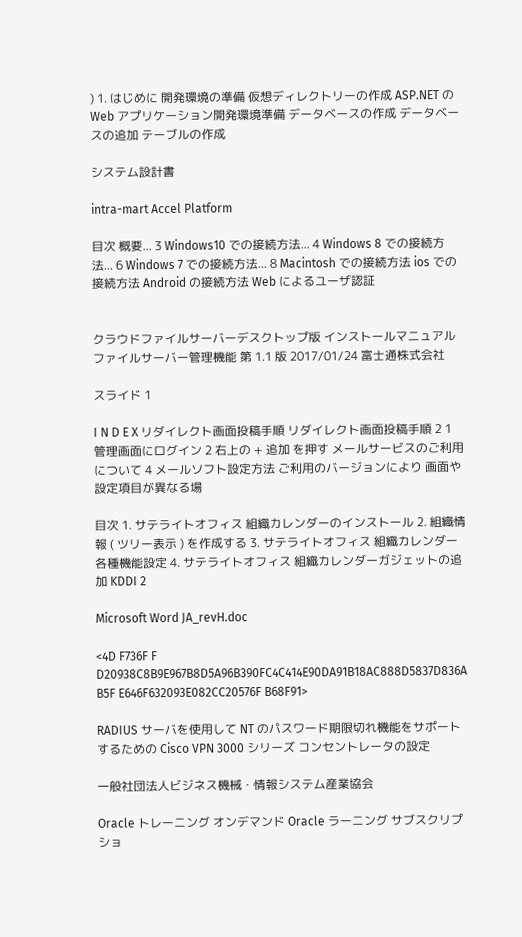) 1. はじめに 開発環境の準備 仮想ディレクトリーの作成 ASP.NET のWeb アプリケーション開発環境準備 データベースの作成 データベースの追加 テーブルの作成

システム設計書

intra-mart Accel Platform

目次 概要... 3 Windows10 での接続方法... 4 Windows 8 での接続方法... 6 Windows 7 での接続方法... 8 Macintosh での接続方法 ios での接続方法 Android の接続方法 Web によるユーザ認証


クラウドファイルサーバーデスクトップ版 インストールマニュアル ファイルサーバー管理機能 第 1.1 版 2017/01/24 富士通株式会社

スライド 1

I N D E X リダイレクト画面投稿手順 リダイレクト画面投稿手順 2 1 管理画面にログイン 2 右上の + 追加 を押す メールサービスのご利用について 4 メールソフト設定方法 ご利用のバージョンにより 画面や設定項目が異なる場

目次 1. サテライトオフィス 組織カレンダーのインストール 2. 組織情報 ( ツリー表示 ) を作成する 3. サテライトオフィス 組織カレンダー各種機能設定 4. サテライトオフィス 組織カレンダーガジェットの追加 KDDI 2

Microsoft Word JA_revH.doc

<4D F736F F D20938C8B9E967B8D5A96B390FC4C414E90DA91B18AC888D5837D836A B5F E646F632093E082CC20576F B68F91>

RADIUS サーバを使用して NT のパスワード期限切れ機能をサポートするための Cisco VPN 3000 シリーズ コンセントレータの設定

一般社団法人ビジネス機械・情報システム産業協会

Oracle トレーニング オンデマンド Oracle ラーニング サブスクリプショ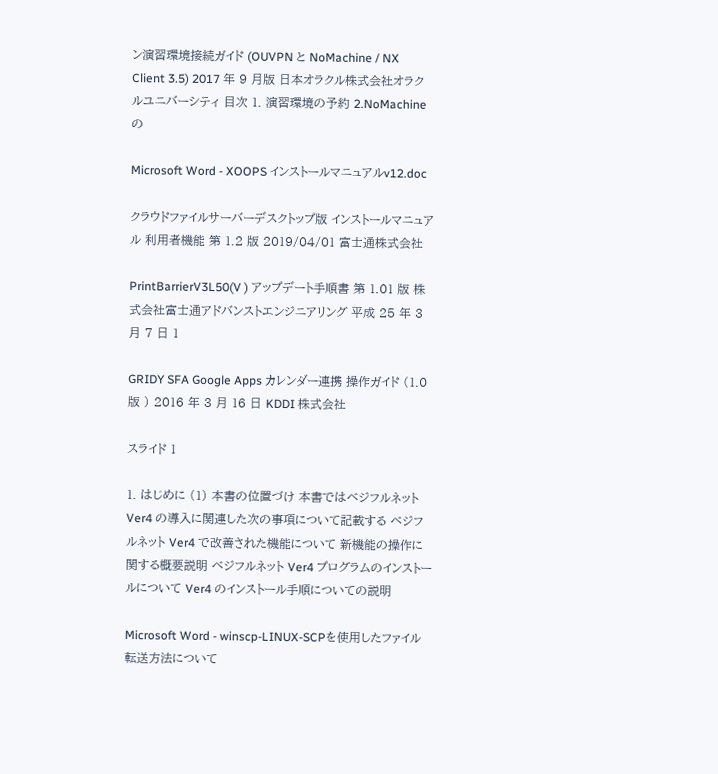ン演習環境接続ガイド (OUVPN と NoMachine / NX Client 3.5) 2017 年 9 月版 日本オラクル株式会社オラクルユニバーシティ 目次 1. 演習環境の予約 2.NoMachine の

Microsoft Word - XOOPS インストールマニュアルv12.doc

クラウドファイルサーバーデスクトップ版 インストールマニュアル 利用者機能 第 1.2 版 2019/04/01 富士通株式会社

PrintBarrierV3L50(V ) アップデート手順書 第 1.01 版 株式会社富士通アドバンストエンジニアリング 平成 25 年 3 月 7 日 1

GRIDY SFA Google Apps カレンダー連携 操作ガイド (1.0 版 ) 2016 年 3 月 16 日 KDDI 株式会社

スライド 1

1. はじめに (1) 本書の位置づけ 本書ではベジフルネット Ver4 の導入に関連した次の事項について記載する ベジフルネット Ver4 で改善された機能について 新機能の操作に関する概要説明 ベジフルネット Ver4 プログラムのインストールについて Ver4 のインストール手順についての説明

Microsoft Word - winscp-LINUX-SCPを使用したファイル転送方法について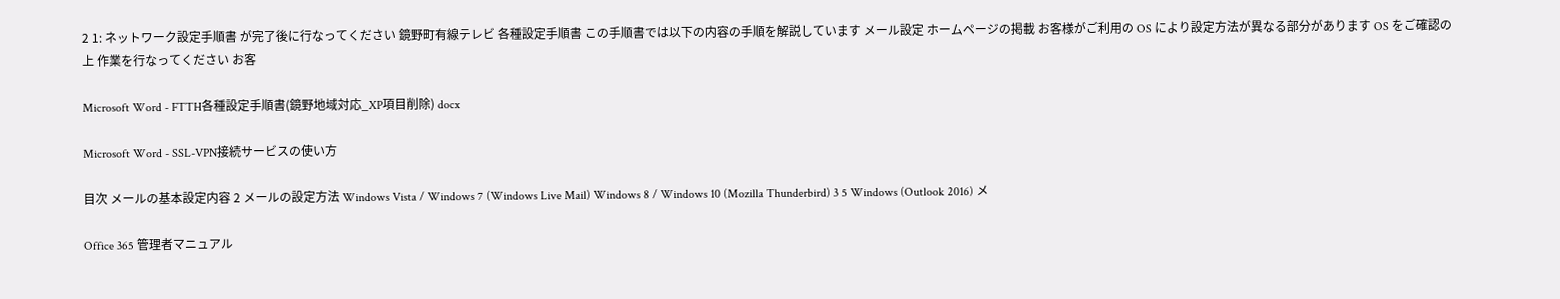2 1: ネットワーク設定手順書 が完了後に行なってください 鏡野町有線テレビ 各種設定手順書 この手順書では以下の内容の手順を解説しています メール設定 ホームページの掲載 お客様がご利用の OS により設定方法が異なる部分があります OS をご確認の上 作業を行なってください お客

Microsoft Word - FTTH各種設定手順書(鏡野地域対応_XP項目削除) docx

Microsoft Word - SSL-VPN接続サービスの使い方

目次 メールの基本設定内容 2 メールの設定方法 Windows Vista / Windows 7 (Windows Live Mail) Windows 8 / Windows 10 (Mozilla Thunderbird) 3 5 Windows (Outlook 2016) メ

Office 365 管理者マニュアル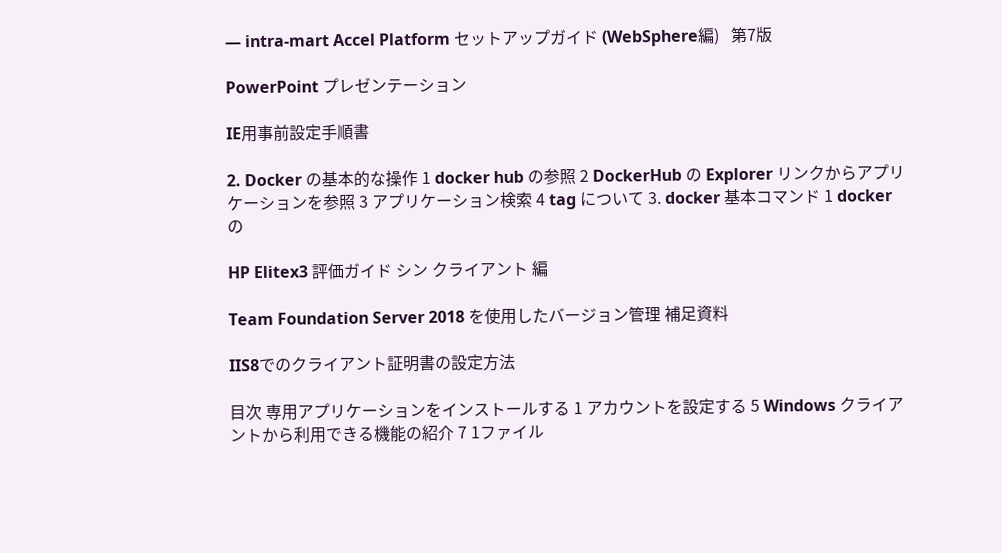— intra-mart Accel Platform セットアップガイド (WebSphere編)   第7版

PowerPoint プレゼンテーション

IE用事前設定手順書

2. Docker の基本的な操作 1 docker hub の参照 2 DockerHub の Explorer リンクからアプリケーションを参照 3 アプリケーション検索 4 tag について 3. docker 基本コマンド 1 docker の

HP Elitex3 評価ガイド シン クライアント 編

Team Foundation Server 2018 を使用したバージョン管理 補足資料

IIS8でのクライアント証明書の設定方法

目次 専用アプリケーションをインストールする 1 アカウントを設定する 5 Windows クライアントから利用できる機能の紹介 7 1ファイル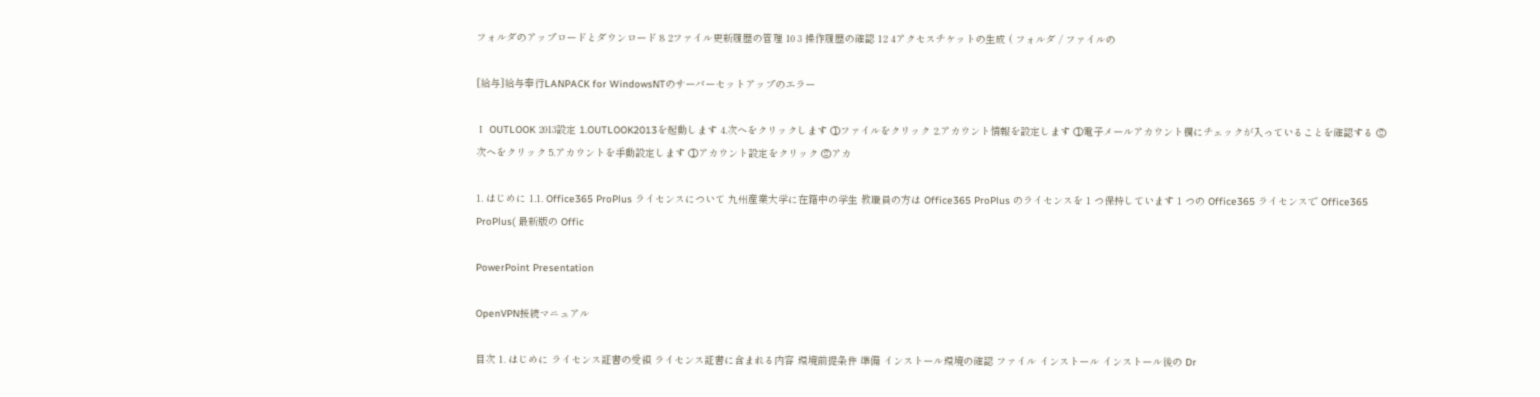フォルダのアップロードとダウンロード 8 2ファイル更新履歴の管理 10 3 操作履歴の確認 12 4アクセスチケットの生成 ( フォルダ / ファイルの

[給与]給与奉行LANPACK for WindowsNTのサーバーセットアップのエラー

Ⅰ OUTLOOK 2013設定 1.OUTLOOK2013を起動します 4.次へをクリックします ①ファイルをクリック 2.アカウント情報を設定します ①電子メールアカウント欄にチェックが入っていることを確認する ②次へをクリック 5.アカウントを手動設定します ①アカウント設定をクリック ②アカ

1. はじめに 1.1. Office365 ProPlus ライセンスについて 九州産業大学に在籍中の学生 教職員の方は Office365 ProPlus のライセンスを 1 つ保持しています 1 つの Office365 ライセンスで Office365 ProPlus( 最新版の Offic

PowerPoint Presentation

OpenVPN接続マニュアル

目次 1. はじめに ライセンス証書の受領 ライセンス証書に含まれる内容 環境前提条件 準備 インストール環境の確認 ファイル インストール インストール後の Dr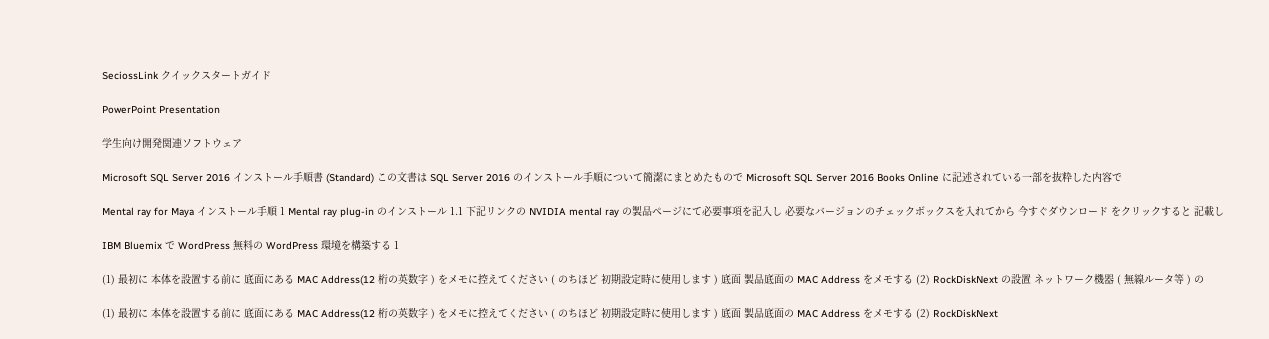SeciossLink クイックスタートガイド

PowerPoint Presentation

学生向け開発関連ソフトウェア

Microsoft SQL Server 2016 インストール手順書 (Standard) この文書は SQL Server 2016 のインストール手順について簡潔にまとめたもので Microsoft SQL Server 2016 Books Online に記述されている一部を抜粋した内容で

Mental ray for Maya インストール手順 1 Mental ray plug-in のインストール 1.1 下記リンクの NVIDIA mental ray の製品ページにて必要事項を記入し 必要なバージョンのチェックボックスを入れてから 今すぐダウンロード をクリックすると 記載し

IBM Bluemix で WordPress 無料の WordPress 環境を構築する 1

(1) 最初に 本体を設置する前に 底面にある MAC Address(12 桁の英数字 ) をメモに控えてください ( のちほど 初期設定時に使用します ) 底面 製品底面の MAC Address をメモする (2) RockDiskNext の設置 ネットワーク機器 ( 無線ルータ等 ) の

(1) 最初に 本体を設置する前に 底面にある MAC Address(12 桁の英数字 ) をメモに控えてください ( のちほど 初期設定時に使用します ) 底面 製品底面の MAC Address をメモする (2) RockDiskNext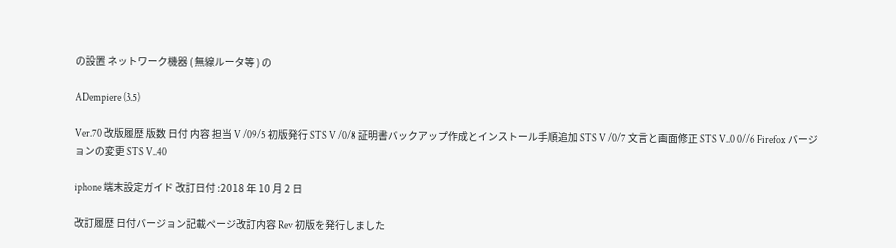の設置 ネットワーク機器 ( 無線ルータ等 ) の

ADempiere (3.5)

Ver.70 改版履歴 版数 日付 内容 担当 V /09/5 初版発行 STS V /0/8 証明書バックアップ作成とインストール手順追加 STS V /0/7 文言と画面修正 STS V..0 0//6 Firefox バージョンの変更 STS V..40

iphone 端末設定ガイド 改訂日付 :2018 年 10 月 2 日

改訂履歴 日付バージョン記載ページ改訂内容 Rev 初版を発行しました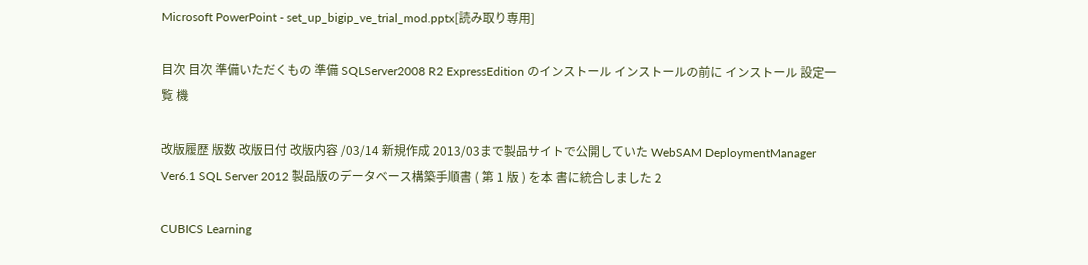Microsoft PowerPoint - set_up_bigip_ve_trial_mod.pptx[読み取り専用]

目次 目次 準備いただくもの 準備 SQLServer2008 R2 ExpressEdition のインストール インストールの前に インストール 設定一覧 機

改版履歴 版数 改版日付 改版内容 /03/14 新規作成 2013/03まで製品サイトで公開していた WebSAM DeploymentManager Ver6.1 SQL Server 2012 製品版のデータベース構築手順書 ( 第 1 版 ) を本 書に統合しました 2

CUBICS Learning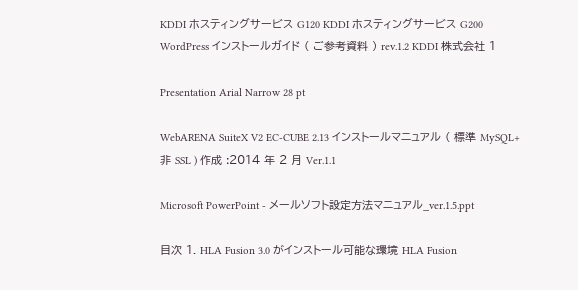KDDI ホスティングサービス G120 KDDI ホスティングサービス G200 WordPress インストールガイド ( ご参考資料 ) rev.1.2 KDDI 株式会社 1

Presentation Arial Narrow 28 pt

WebARENA SuiteX V2 EC-CUBE 2.13 インストールマニュアル ( 標準 MySQL+ 非 SSL ) 作成 :2014 年 2 月 Ver.1.1

Microsoft PowerPoint - メールソフト設定方法マニュアル_ver.1.5.ppt

目次 1. HLA Fusion 3.0 がインストール可能な環境 HLA Fusion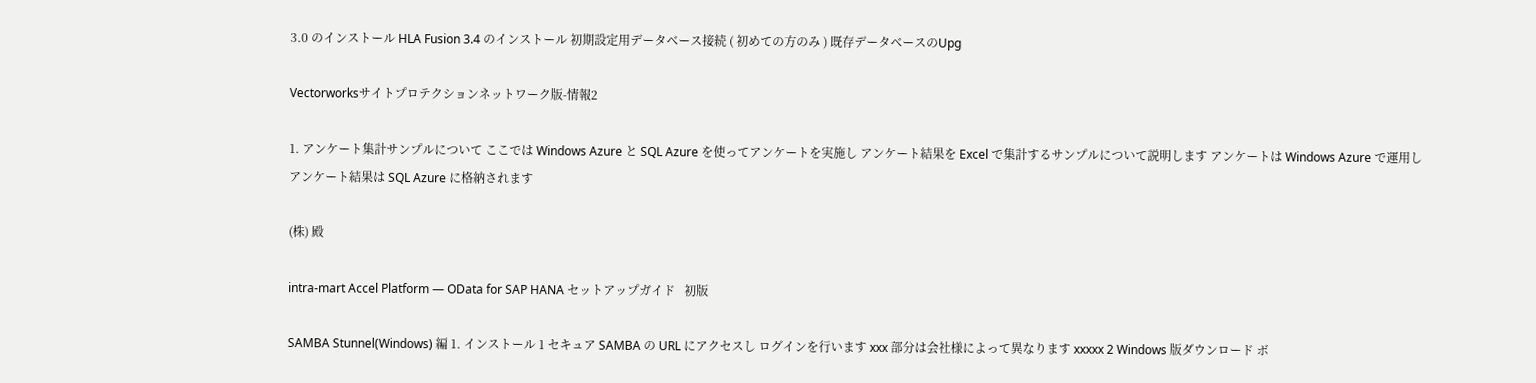3.0 のインストール HLA Fusion 3.4 のインストール 初期設定用データベース接続 ( 初めての方のみ ) 既存データベースのUpg

Vectorworksサイトプロテクションネットワーク版-情報2

1. アンケート集計サンプルについて ここでは Windows Azure と SQL Azure を使ってアンケートを実施し アンケート結果を Excel で集計するサンプルについて説明します アンケートは Windows Azure で運用し アンケート結果は SQL Azure に格納されます

(株) 殿

intra-mart Accel Platform — OData for SAP HANA セットアップガイド   初版

SAMBA Stunnel(Windows) 編 1. インストール 1 セキュア SAMBA の URL にアクセスし ログインを行います xxx 部分は会社様によって異なります xxxxx 2 Windows 版ダウンロード ボ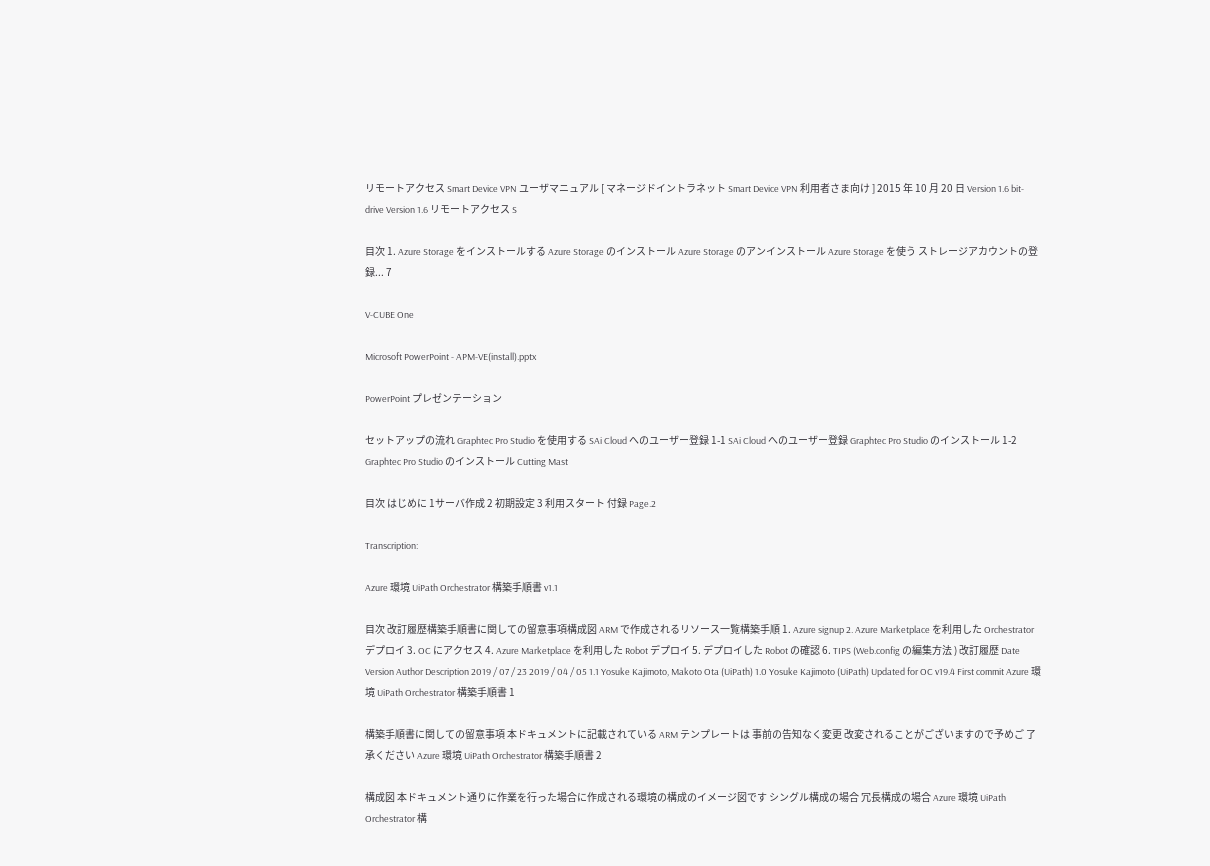リモートアクセス Smart Device VPN ユーザマニュアル [ マネージドイントラネット Smart Device VPN 利用者さま向け ] 2015 年 10 月 20 日 Version 1.6 bit- drive Version 1.6 リモートアクセス S

目次 1. Azure Storage をインストールする Azure Storage のインストール Azure Storage のアンインストール Azure Storage を使う ストレージアカウントの登録... 7

V-CUBE One

Microsoft PowerPoint - APM-VE(install).pptx

PowerPoint プレゼンテーション

セットアップの流れ Graphtec Pro Studio を使用する SAi Cloud へのユーザー登録 1-1 SAi Cloud へのユーザー登録 Graphtec Pro Studio のインストール 1-2 Graphtec Pro Studio のインストール Cutting Mast

目次 はじめに 1サーバ作成 2 初期設定 3 利用スタート 付録 Page.2

Transcription:

Azure 環境 UiPath Orchestrator 構築手順書 v1.1

目次 改訂履歴構築手順書に関しての留意事項構成図 ARM で作成されるリソース一覧構築手順 1. Azure signup 2. Azure Marketplace を利用した Orchestrator デプロイ 3. OC にアクセス 4. Azure Marketplace を利用した Robot デプロイ 5. デプロイした Robot の確認 6. TIPS (Web.config の編集方法 ) 改訂履歴 Date Version Author Description 2019 / 07 / 23 2019 / 04 / 05 1.1 Yosuke Kajimoto, Makoto Ota (UiPath) 1.0 Yosuke Kajimoto (UiPath) Updated for OC v19.4 First commit Azure 環境 UiPath Orchestrator 構築手順書 1

構築手順書に関しての留意事項 本ドキュメントに記載されている ARM テンプレートは 事前の告知なく変更 改変されることがございますので予めご 了承ください Azure 環境 UiPath Orchestrator 構築手順書 2

構成図 本ドキュメント通りに作業を行った場合に作成される環境の構成のイメージ図です シングル構成の場合 冗長構成の場合 Azure 環境 UiPath Orchestrator 構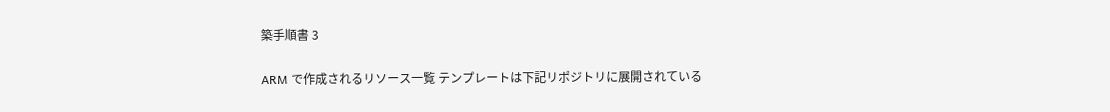築手順書 3

ARM で作成されるリソース一覧 テンプレートは下記リポジトリに展開されている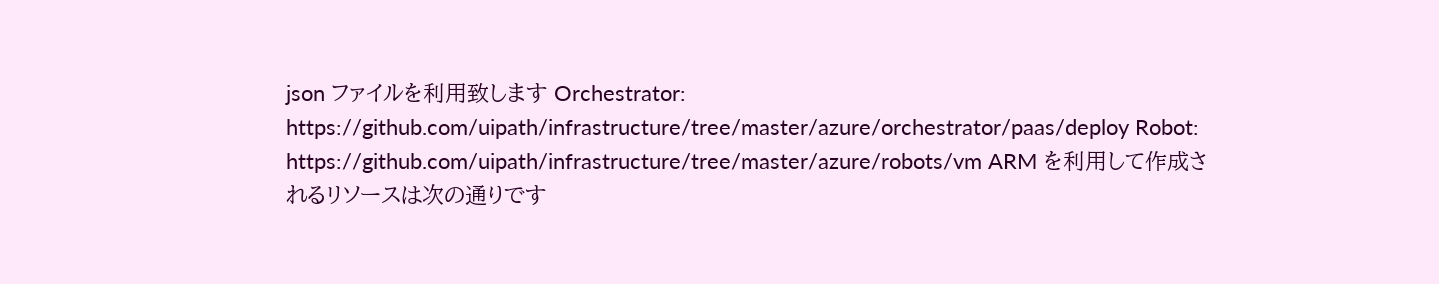json ファイルを利用致します Orchestrator: https://github.com/uipath/infrastructure/tree/master/azure/orchestrator/paas/deploy Robot: https://github.com/uipath/infrastructure/tree/master/azure/robots/vm ARM を利用して作成されるリソースは次の通りです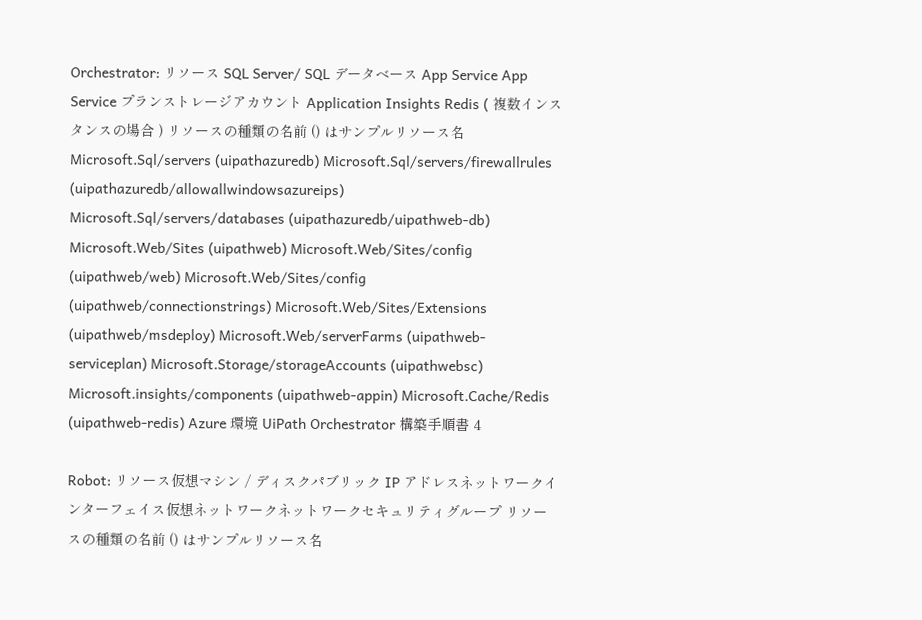Orchestrator: リソース SQL Server/ SQL データベース App Service App Service プランストレージアカウント Application Insights Redis ( 複数インスタンスの場合 ) リソースの種類の名前 () はサンプルリソース名 Microsoft.Sql/servers (uipathazuredb) Microsoft.Sql/servers/firewallrules (uipathazuredb/allowallwindowsazureips) Microsoft.Sql/servers/databases (uipathazuredb/uipathweb-db) Microsoft.Web/Sites (uipathweb) Microsoft.Web/Sites/config (uipathweb/web) Microsoft.Web/Sites/config (uipathweb/connectionstrings) Microsoft.Web/Sites/Extensions (uipathweb/msdeploy) Microsoft.Web/serverFarms (uipathweb-serviceplan) Microsoft.Storage/storageAccounts (uipathwebsc) Microsoft.insights/components (uipathweb-appin) Microsoft.Cache/Redis (uipathweb-redis) Azure 環境 UiPath Orchestrator 構築手順書 4

Robot: リソース仮想マシン / ディスクパブリック IP アドレスネットワークインターフェイス仮想ネットワークネットワークセキュリティグループ リソースの種類の名前 () はサンプルリソース名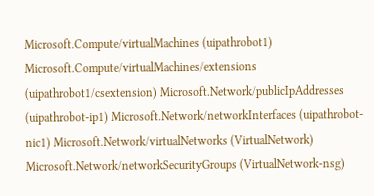Microsoft.Compute/virtualMachines (uipathrobot1) Microsoft.Compute/virtualMachines/extensions (uipathrobot1/csextension) Microsoft.Network/publicIpAddresses (uipathrobot-ip1) Microsoft.Network/networkInterfaces (uipathrobot-nic1) Microsoft.Network/virtualNetworks (VirtualNetwork) Microsoft.Network/networkSecurityGroups (VirtualNetwork-nsg)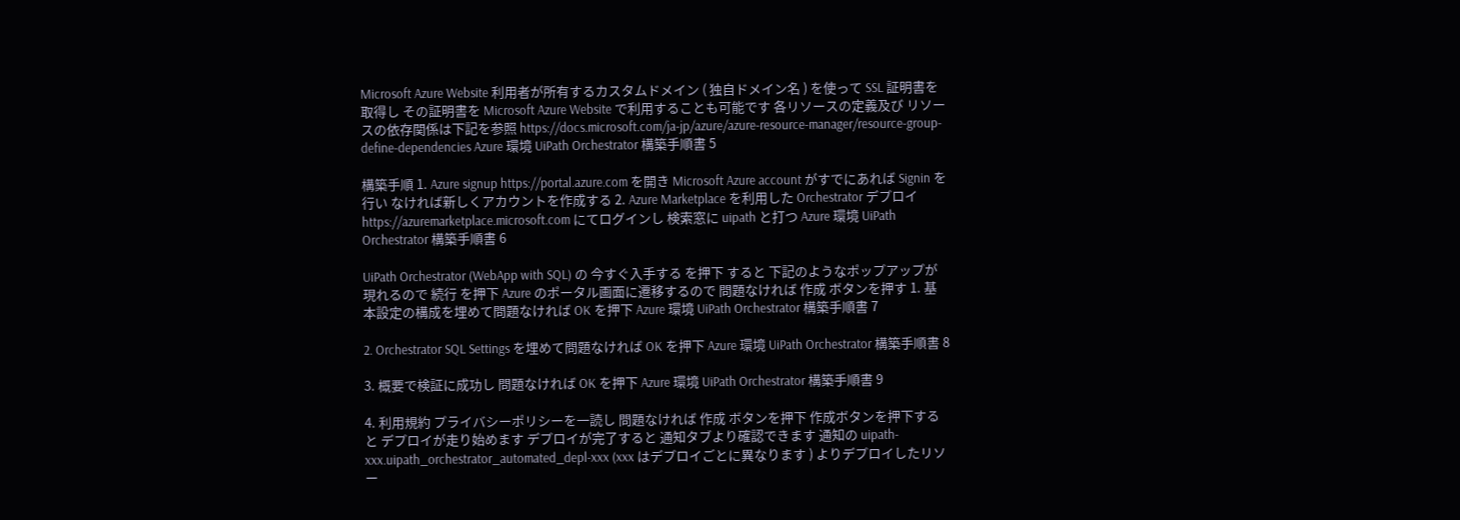Microsoft Azure Website 利用者が所有するカスタムドメイン ( 独自ドメイン名 ) を使って SSL 証明書を取得し その証明書を Microsoft Azure Website で利用することも可能です 各リソースの定義及び リソースの依存関係は下記を参照 https://docs.microsoft.com/ja-jp/azure/azure-resource-manager/resource-group-define-dependencies Azure 環境 UiPath Orchestrator 構築手順書 5

構築手順 1. Azure signup https://portal.azure.com を開き Microsoft Azure account がすでにあれば Signin を行い なければ新しくアカウントを作成する 2. Azure Marketplace を利用した Orchestrator デプロイ https://azuremarketplace.microsoft.com にてログインし 検索窓に uipath と打つ Azure 環境 UiPath Orchestrator 構築手順書 6

UiPath Orchestrator (WebApp with SQL) の 今すぐ入手する を押下 すると 下記のようなポップアップが現れるので 続行 を押下 Azure のポータル画面に遷移するので 問題なければ 作成 ボタンを押す 1. 基本設定の構成を埋めて問題なければ OK を押下 Azure 環境 UiPath Orchestrator 構築手順書 7

2. Orchestrator SQL Settings を埋めて問題なければ OK を押下 Azure 環境 UiPath Orchestrator 構築手順書 8

3. 概要で検証に成功し 問題なければ OK を押下 Azure 環境 UiPath Orchestrator 構築手順書 9

4. 利用規約 プライバシーポリシーを一読し 問題なければ 作成 ボタンを押下 作成ボタンを押下すると デプロイが走り始めます デプロイが完了すると 通知タブより確認できます 通知の uipath-xxx.uipath_orchestrator_automated_depl-xxx (xxx はデプロイごとに異なります ) よりデプロイしたリソー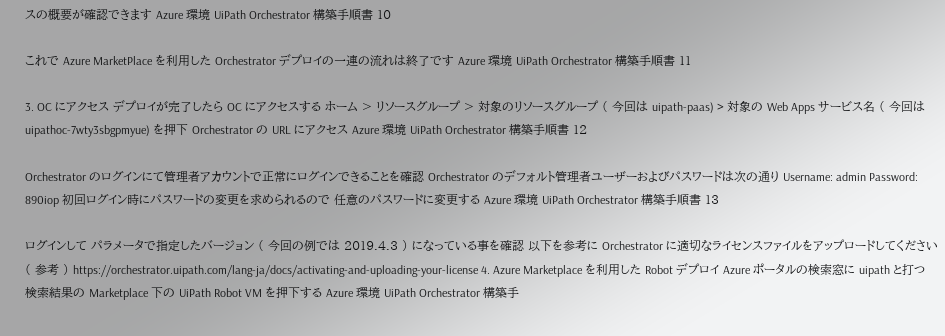スの概要が確認できます Azure 環境 UiPath Orchestrator 構築手順書 10

これで Azure MarketPlace を利用した Orchestrator デプロイの一連の流れは終了です Azure 環境 UiPath Orchestrator 構築手順書 11

3. OC にアクセス デプロイが完了したら OC にアクセスする ホーム > リソースグループ > 対象のリソースグループ ( 今回は uipath-paas) > 対象の Web Apps サービス名 ( 今回は uipathoc-7wty3sbgpmyue) を押下 Orchestrator の URL にアクセス Azure 環境 UiPath Orchestrator 構築手順書 12

Orchestrator のログインにて管理者アカウントで正常にログインできることを確認 Orchestrator のデフォルト管理者ユーザーおよびパスワードは次の通り Username: admin Password: 890iop 初回ログイン時にパスワードの変更を求められるので 任意のパスワードに変更する Azure 環境 UiPath Orchestrator 構築手順書 13

ログインして パラメータで指定したバージョン ( 今回の例では 2019.4.3 ) になっている事を確認 以下を参考に Orchestrator に適切なライセンスファイルをアップロードしてください ( 参考 ) https://orchestrator.uipath.com/lang-ja/docs/activating-and-uploading-your-license 4. Azure Marketplace を利用した Robot デプロイ Azure ポータルの検索窓に uipath と打つ 検索結果の Marketplace 下の UiPath Robot VM を押下する Azure 環境 UiPath Orchestrator 構築手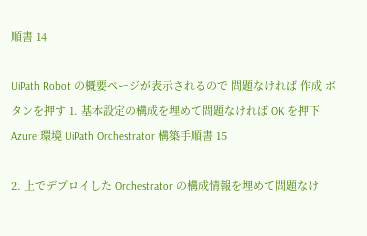順書 14

UiPath Robot の概要ページが表示されるので 問題なければ 作成 ボタンを押す 1. 基本設定の構成を埋めて問題なければ OK を押下 Azure 環境 UiPath Orchestrator 構築手順書 15

2. 上でデプロイした Orchestrator の構成情報を埋めて問題なけ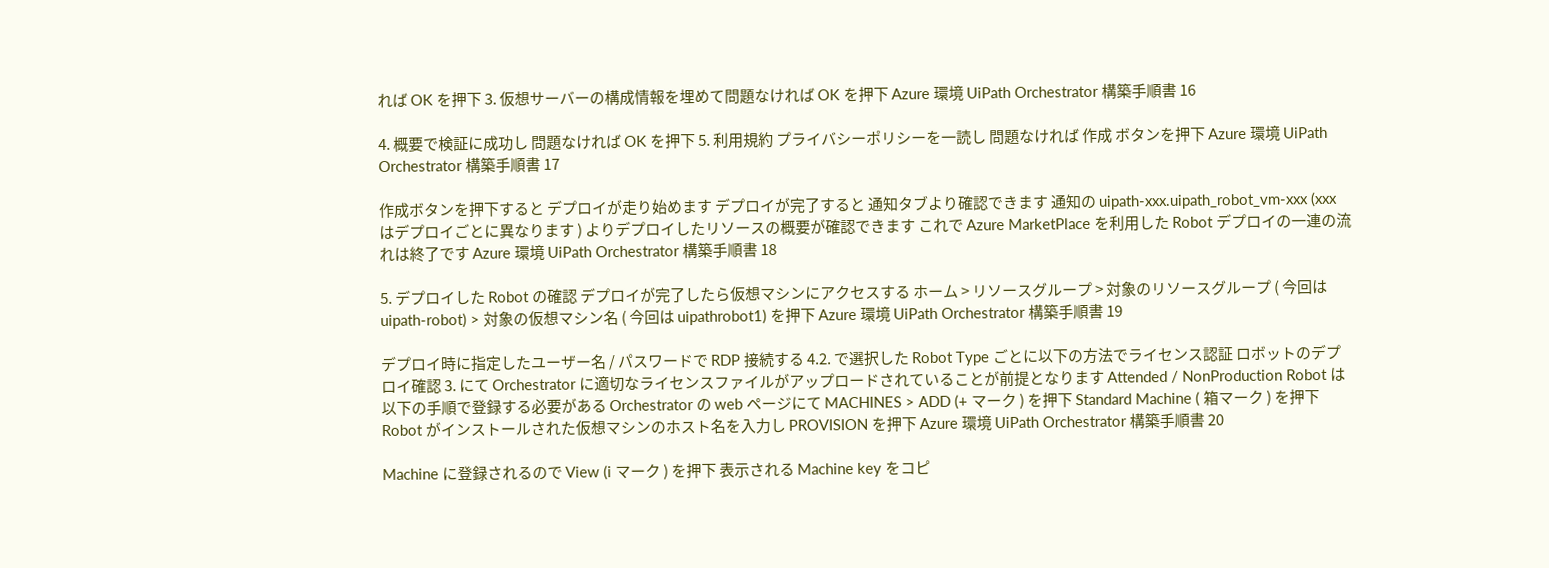れば OK を押下 3. 仮想サーバーの構成情報を埋めて問題なければ OK を押下 Azure 環境 UiPath Orchestrator 構築手順書 16

4. 概要で検証に成功し 問題なければ OK を押下 5. 利用規約 プライバシーポリシーを一読し 問題なければ 作成 ボタンを押下 Azure 環境 UiPath Orchestrator 構築手順書 17

作成ボタンを押下すると デプロイが走り始めます デプロイが完了すると 通知タブより確認できます 通知の uipath-xxx.uipath_robot_vm-xxx (xxx はデプロイごとに異なります ) よりデプロイしたリソースの概要が確認できます これで Azure MarketPlace を利用した Robot デプロイの一連の流れは終了です Azure 環境 UiPath Orchestrator 構築手順書 18

5. デプロイした Robot の確認 デプロイが完了したら仮想マシンにアクセスする ホーム > リソースグループ > 対象のリソースグループ ( 今回は uipath-robot) > 対象の仮想マシン名 ( 今回は uipathrobot1) を押下 Azure 環境 UiPath Orchestrator 構築手順書 19

デプロイ時に指定したユーザー名 / パスワードで RDP 接続する 4.2. で選択した Robot Type ごとに以下の方法でライセンス認証 ロボットのデプロイ確認 3. にて Orchestrator に適切なライセンスファイルがアップロードされていることが前提となります Attended / NonProduction Robot は以下の手順で登録する必要がある Orchestrator の web ページにて MACHINES > ADD (+ マーク ) を押下 Standard Machine ( 箱マーク ) を押下 Robot がインストールされた仮想マシンのホスト名を入力し PROVISION を押下 Azure 環境 UiPath Orchestrator 構築手順書 20

Machine に登録されるので View (i マーク ) を押下 表示される Machine key をコピ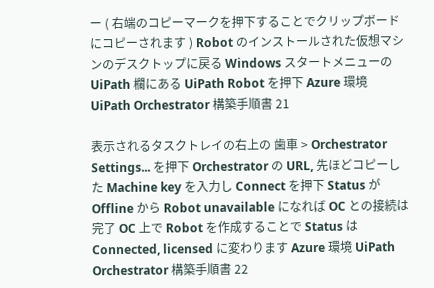ー ( 右端のコピーマークを押下することでクリップボードにコピーされます ) Robot のインストールされた仮想マシンのデスクトップに戻る Windows スタートメニューの UiPath 欄にある UiPath Robot を押下 Azure 環境 UiPath Orchestrator 構築手順書 21

表示されるタスクトレイの右上の 歯車 > Orchestrator Settings... を押下 Orchestrator の URL, 先ほどコピーした Machine key を入力し Connect を押下 Status が Offline から Robot unavailable になれば OC との接続は完了 OC 上で Robot を作成することで Status は Connected, licensed に変わります Azure 環境 UiPath Orchestrator 構築手順書 22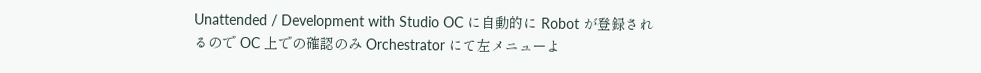Unattended / Development with Studio OC に自動的に Robot が登録されるので OC 上での確認のみ Orchestrator にて左メニューよ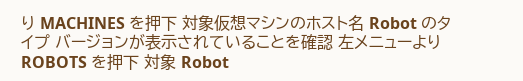り MACHINES を押下 対象仮想マシンのホスト名 Robot のタイプ バージョンが表示されていることを確認 左メニューより ROBOTS を押下 対象 Robot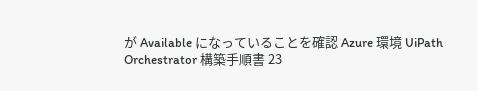が Available になっていることを確認 Azure 環境 UiPath Orchestrator 構築手順書 23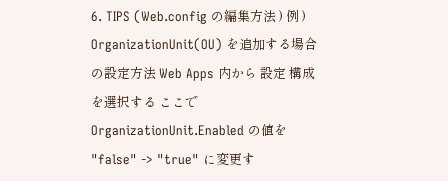6. TIPS (Web.config の編集方法 ) 例 ) OrganizationUnit(OU) を追加する場合の設定方法 Web Apps 内から 設定 構成 を選択する ここで OrganizationUnit.Enabled の値を "false" -> "true" に変更す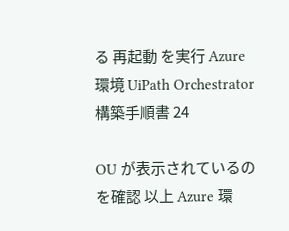る 再起動 を実行 Azure 環境 UiPath Orchestrator 構築手順書 24

OU が表示されているのを確認 以上 Azure 環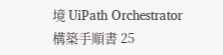境 UiPath Orchestrator 構築手順書 25